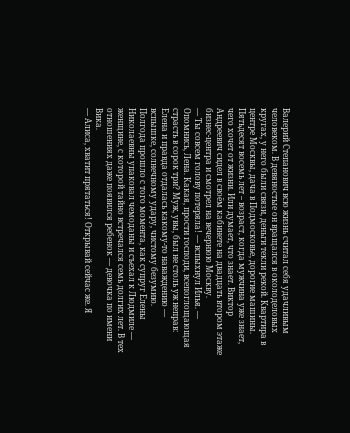Валерий Степанович всю жизнь считал себя удачливым человеком. В девяностые он вращался в околоделовых кругах, у него были связи, деньги текли рекой. Квартира в центре Москвы, дача в Подмосковье, дорогие машины.
Пятьдесят восемь лет – возраст, когда мужчина уже знает, чего хочет от жизни. Или думает, что знает. Виктор Андреевич сидел в своём кабинете на двадцать втором этаже бизнес-центра и смотрел на вечернюю Москву.
— Ты совсем голову потеряла! — вспыхнул Илья. — Опомнись, Лена. Какая, прости господи, всепоглощающая страсть в сорок три? Муж, увы, был не столь уж неправ: Елена и правда отдалась какому‑то наваждению — вспышке, солнечному удару, чистому безумию.
Полгода прошло с того момента, как супруг Елены Николаевны упаковал чемоданы и съехал к Людмиле — женщине, с которой тайно встречался семь долгих лет. В тех отношениях даже появился ребенок — девочка по имени Вика.
— Алиса, хватит прятаться! Открывай сейчас же. Я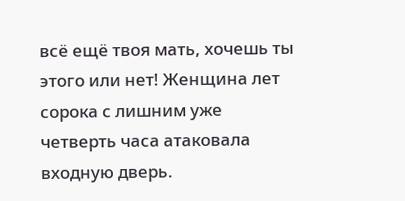всё ещё твоя мать, хочешь ты этого или нет! Женщина лет сорока с лишним уже четверть часа атаковала входную дверь.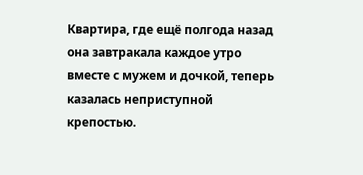Квартира, где ещё полгода назад она завтракала каждое утро вместе с мужем и дочкой, теперь казалась неприступной крепостью.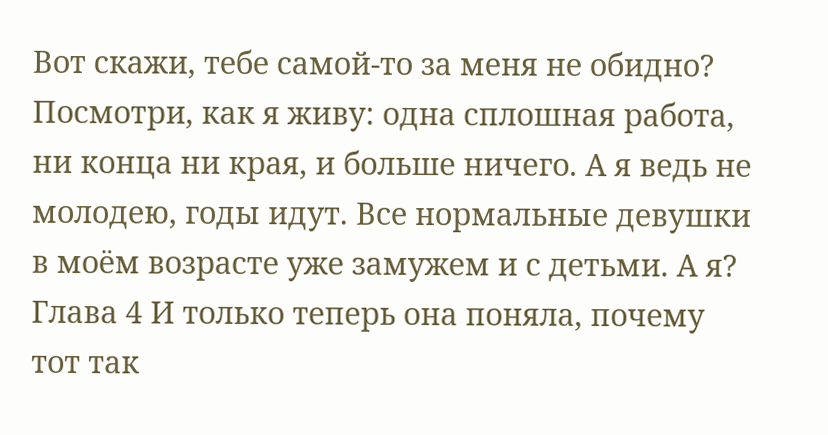Вот скажи, тебе самой-то за меня не обидно? Посмотри, как я живу: одна сплошная работа, ни конца ни края, и больше ничего. А я ведь не молодею, годы идут. Все нормальные девушки в моём возрасте уже замужем и с детьми. А я?
Глава 4 И только теперь она поняла, почему тот так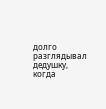долго разглядывал дедушку, когда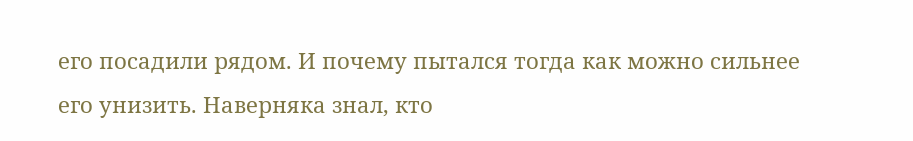его посадили рядом. И почему пытался тогда как можно сильнее его унизить. Наверняка знал, кто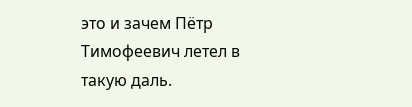это и зачем Пётр Тимофеевич летел в такую даль.